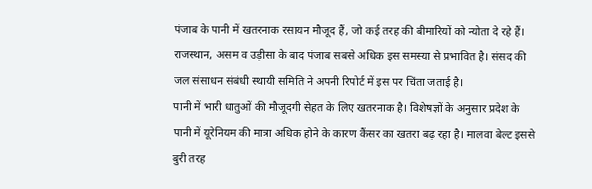पंजाब के पानी में खतरनाक रसायन मौजूद हैं, जो कई तरह की बीमारियों को न्योता दे रहे हैं। राजस्थान, असम व उड़ीसा के बाद पंजाब सबसे अधिक इस समस्या से प्रभावित है। संसद की जल संसाधन संबंधी स्थायी समिति ने अपनी रिपोर्ट में इस पर चिंता जताई है।
पानी में भारी धातुओं की मौजूदगी सेहत के लिए खतरनाक है। विशेषज्ञों के अनुसार प्रदेश के पानी में यूरेनियम की मात्रा अधिक होने के कारण कैंसर का खतरा बढ़ रहा है। मालवा बेल्ट इससे बुरी तरह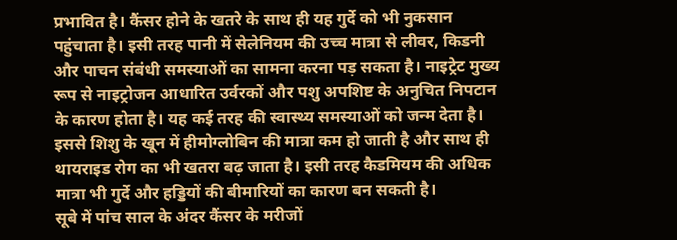प्रभावित है। कैंसर होने के खतरे के साथ ही यह गुर्दे को भी नुकसान पहुंचाता है। इसी तरह पानी में सेलेनियम की उच्च मात्रा से लीवर, किडनी और पाचन संबंधी समस्याओं का सामना करना पड़ सकता है। नाइट्रेट मुख्य रूप से नाइट्रोजन आधारित उर्वरकों और पशु अपशिष्ट के अनुचित निपटान के कारण होता है। यह कई तरह की स्वास्थ्य समस्याओं को जन्म देता है। इससे शिशु के खून में हीमोग्लोबिन की मात्रा कम हो जाती है और साथ ही थायराइड रोग का भी खतरा बढ़ जाता है। इसी तरह कैडमियम की अधिक मात्रा भी गुर्दे और हड्डियों की बीमारियों का कारण बन सकती है।
सूबे में पांच साल के अंदर कैंसर के मरीजों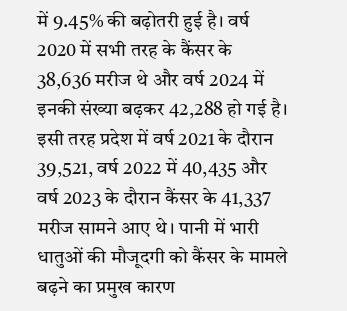में 9.45% की बढ़ोतरी हुई है। वर्ष 2020 में सभी तरह के कैंसर के 38,636 मरीज थे और वर्ष 2024 में इनकी संख्या बढ़कर 42,288 हो गई है। इसी तरह प्रदेश में वर्ष 2021 के दौरान 39,521, वर्ष 2022 में 40,435 और वर्ष 2023 के दौरान कैंसर के 41,337 मरीज सामने आए थे। पानी में भारी धातुओं की मौजूदगी को कैंसर के मामले बढ़ने का प्रमुख कारण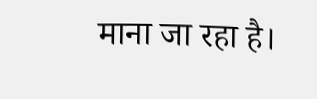माना जा रहा है।